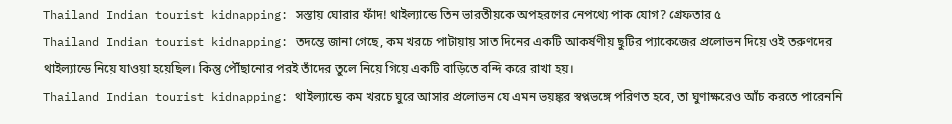Thailand Indian tourist kidnapping: সস্তায় ঘোরার ফাঁদ! থাইল্যান্ডে তিন ভারতীয়কে অপহরণের নেপথ্যে পাক যোগ? গ্রেফতার ৫
Thailand Indian tourist kidnapping: তদন্তে জানা গেছে, কম খরচে পাটায়ায় সাত দিনের একটি আকর্ষণীয় ছুটির প্যাকেজের প্রলোভন দিয়ে ওই তরুণদের থাইল্যান্ডে নিয়ে যাওয়া হয়েছিল। কিন্তু পৌঁছানোর পরই তাঁদের তুলে নিয়ে গিয়ে একটি বাড়িতে বন্দি করে রাখা হয়।
Thailand Indian tourist kidnapping: থাইল্যান্ডে কম খরচে ঘুরে আসার প্রলোভন যে এমন ভয়ঙ্কর স্বপ্নভঙ্গে পরিণত হবে, তা ঘুণাক্ষরেও আঁচ করতে পারেননি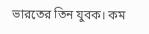ভারতের তিন যুবক। কম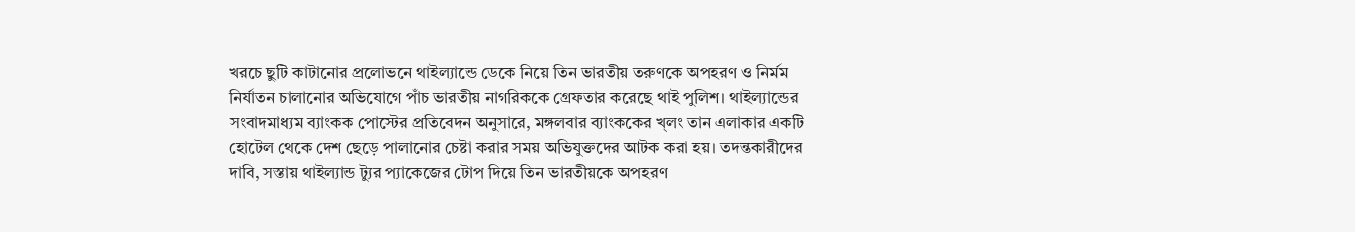খরচে ছুটি কাটানোর প্রলোভনে থাইল্যান্ডে ডেকে নিয়ে তিন ভারতীয় তরুণকে অপহরণ ও নির্মম নির্যাতন চালানোর অভিযোগে পাঁচ ভারতীয় নাগরিককে গ্রেফতার করেছে থাই পুলিশ। থাইল্যান্ডের সংবাদমাধ্যম ব্যাংকক পোস্টের প্রতিবেদন অনুসারে, মঙ্গলবার ব্যাংককের খ্লং তান এলাকার একটি হোটেল থেকে দেশ ছেড়ে পালানোর চেষ্টা করার সময় অভিযুক্তদের আটক করা হয়। তদন্তকারীদের দাবি, সস্তায় থাইল্যান্ড ট্যুর প্যাকেজের টোপ দিয়ে তিন ভারতীয়কে অপহরণ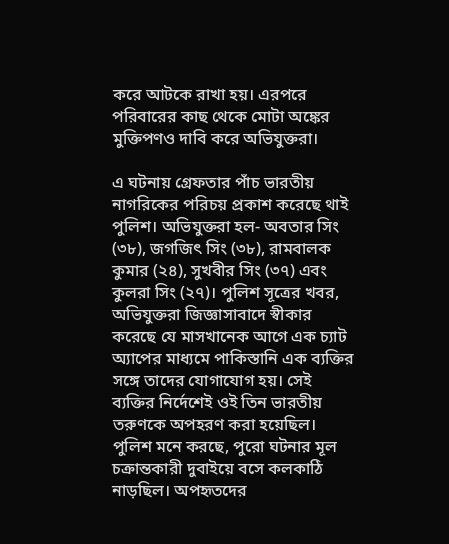করে আটকে রাখা হয়। এরপরে পরিবারের কাছ থেকে মোটা অঙ্কের মুক্তিপণও দাবি করে অভিযুক্তরা।

এ ঘটনায় গ্রেফতার পাঁচ ভারতীয় নাগরিকের পরিচয় প্রকাশ করেছে থাই পুলিশ। অভিযুক্তরা হল- অবতার সিং (৩৮), জগজিৎ সিং (৩৮), রামবালক কুমার (২৪), সুখবীর সিং (৩৭) এবং কুলরা সিং (২৭)। পুলিশ সূত্রের খবর, অভিযুক্তরা জিজ্ঞাসাবাদে স্বীকার করেছে যে মাসখানেক আগে এক চ্যাট অ্যাপের মাধ্যমে পাকিস্তানি এক ব্যক্তির সঙ্গে তাদের যোগাযোগ হয়। সেই ব্যক্তির নির্দেশেই ওই তিন ভারতীয় তরুণকে অপহরণ করা হয়েছিল। পুলিশ মনে করছে, পুরো ঘটনার মূল চক্রান্তকারী দুবাইয়ে বসে কলকাঠি নাড়ছিল। অপহৃতদের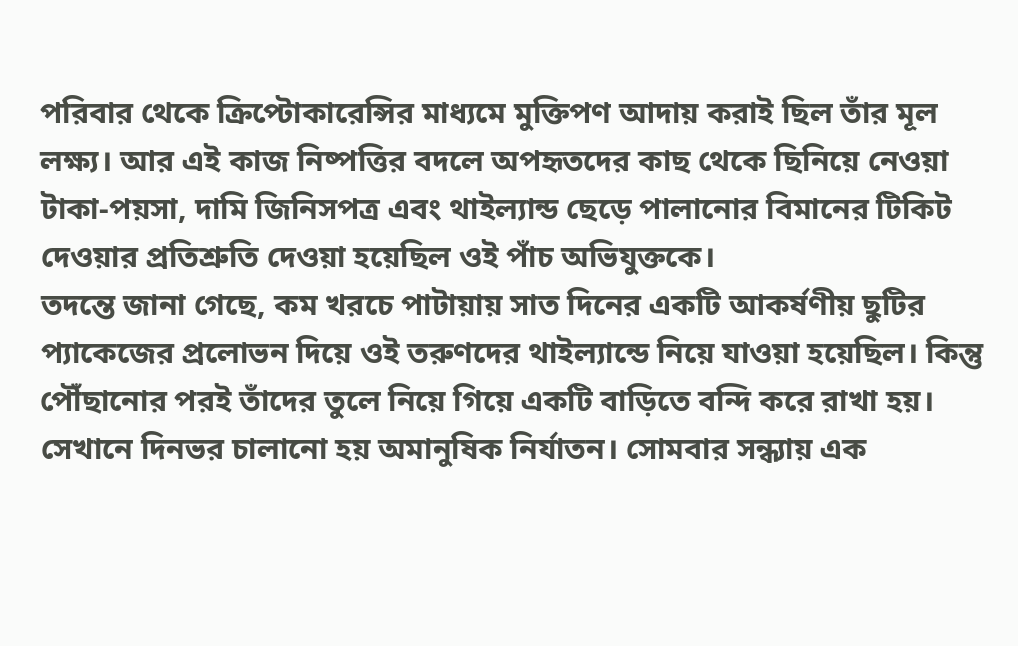পরিবার থেকে ক্রিপ্টোকারেন্সির মাধ্যমে মুক্তিপণ আদায় করাই ছিল তাঁর মূল লক্ষ্য। আর এই কাজ নিষ্পত্তির বদলে অপহৃতদের কাছ থেকে ছিনিয়ে নেওয়া টাকা-পয়সা, দামি জিনিসপত্র এবং থাইল্যান্ড ছেড়ে পালানোর বিমানের টিকিট দেওয়ার প্রতিশ্রুতি দেওয়া হয়েছিল ওই পাঁচ অভিযুক্তকে।
তদন্তে জানা গেছে, কম খরচে পাটায়ায় সাত দিনের একটি আকর্ষণীয় ছুটির প্যাকেজের প্রলোভন দিয়ে ওই তরুণদের থাইল্যান্ডে নিয়ে যাওয়া হয়েছিল। কিন্তু পৌঁছানোর পরই তাঁদের তুলে নিয়ে গিয়ে একটি বাড়িতে বন্দি করে রাখা হয়। সেখানে দিনভর চালানো হয় অমানুষিক নির্যাতন। সোমবার সন্ধ্যায় এক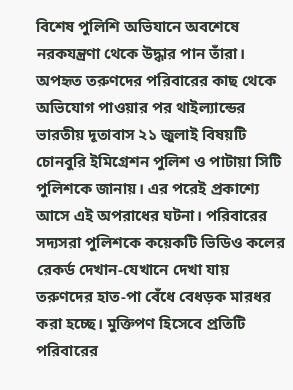বিশেষ পুলিশি অভিযানে অবশেষে নরকযন্ত্রণা থেকে উদ্ধার পান তাঁরা। অপহৃত তরুণদের পরিবারের কাছ থেকে অভিযোগ পাওয়ার পর থাইল্যান্ডের ভারতীয় দূতাবাস ২১ জুলাই বিষয়টি চোনবুরি ইমিগ্রেশন পুলিশ ও পাটায়া সিটি পুলিশকে জানায়। এর পরেই প্রকাশ্যে আসে এই অপরাধের ঘটনা। পরিবারের সদ্যসরা পুলিশকে কয়েকটি ভিডিও কলের রেকর্ড দেখান-যেখানে দেখা যায় তরুণদের হাত-পা বেঁধে বেধড়ক মারধর করা হচ্ছে। মুক্তিপণ হিসেবে প্রতিটি পরিবারের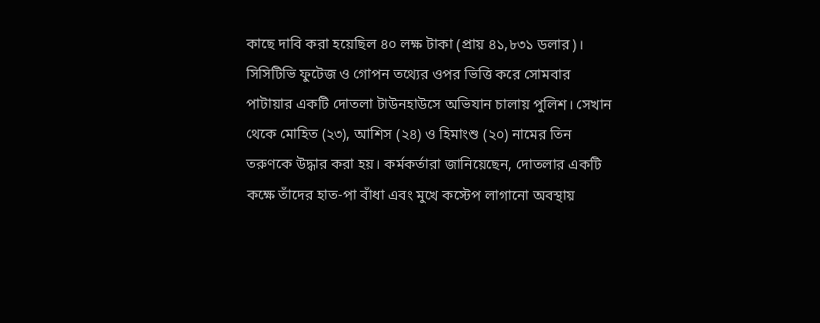কাছে দাবি করা হয়েছিল ৪০ লক্ষ টাকা (প্রায় ৪১,৮৩১ ডলার)।
সিসিটিভি ফুটেজ ও গোপন তথ্যের ওপর ভিত্তি করে সোমবার পাটায়ার একটি দোতলা টাউনহাউসে অভিযান চালায় পুলিশ। সেখান থেকে মোহিত (২৩), আশিস (২৪) ও হিমাংশু (২০) নামের তিন তরুণকে উদ্ধার করা হয়। কর্মকর্তারা জানিয়েছেন, দোতলার একটি কক্ষে তাঁদের হাত-পা বাঁধা এবং মুখে কস্টেপ লাগানো অবস্থায়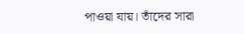পাওয়া যায়। তাঁদের সারা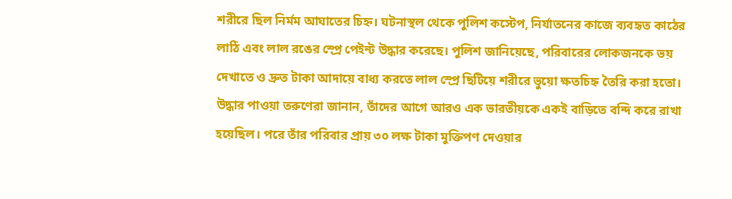শরীরে ছিল নির্মম আঘাতের চিহ্ন। ঘটনাস্থল থেকে পুলিশ কস্টেপ, নির্যাতনের কাজে ব্যবহৃত কাঠের লাঠি এবং লাল রঙের স্প্রে পেইন্ট উদ্ধার করেছে। পুলিশ জানিয়েছে, পরিবারের লোকজনকে ভয় দেখাতে ও দ্রুত টাকা আদায়ে বাধ্য করতে লাল স্প্রে ছিটিয়ে শরীরে ভুয়ো ক্ষতচিহ্ন তৈরি করা হতো। উদ্ধার পাওয়া তরুণেরা জানান, তাঁদের আগে আরও এক ভারতীয়কে একই বাড়িতে বন্দি করে রাখা হয়েছিল। পরে তাঁর পরিবার প্রায় ৩০ লক্ষ টাকা মুক্তিপণ দেওয়ার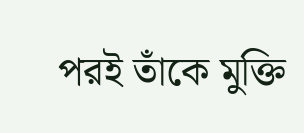পরই তাঁকে মুক্তি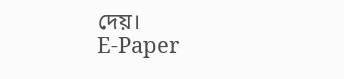দেয়।
E-Paper